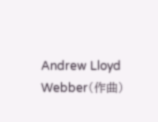Andrew Lloyd Webber(作曲)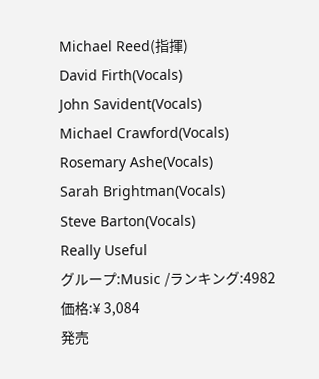Michael Reed(指揮)
David Firth(Vocals)
John Savident(Vocals)
Michael Crawford(Vocals)
Rosemary Ashe(Vocals)
Sarah Brightman(Vocals)
Steve Barton(Vocals)
Really Useful
グループ:Music /ランキング:4982
価格:¥ 3,084
発売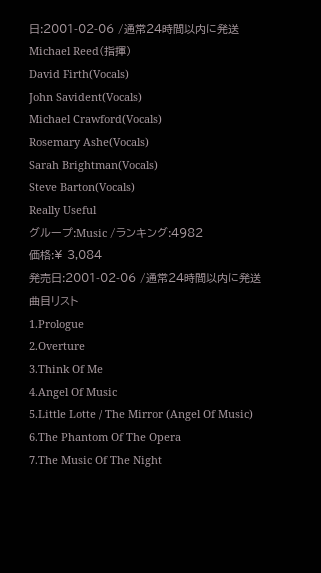日:2001-02-06 /通常24時間以内に発送
Michael Reed(指揮)
David Firth(Vocals)
John Savident(Vocals)
Michael Crawford(Vocals)
Rosemary Ashe(Vocals)
Sarah Brightman(Vocals)
Steve Barton(Vocals)
Really Useful
グループ:Music /ランキング:4982
価格:¥ 3,084
発売日:2001-02-06 /通常24時間以内に発送
曲目リスト
1.Prologue
2.Overture
3.Think Of Me
4.Angel Of Music
5.Little Lotte / The Mirror (Angel Of Music)
6.The Phantom Of The Opera
7.The Music Of The Night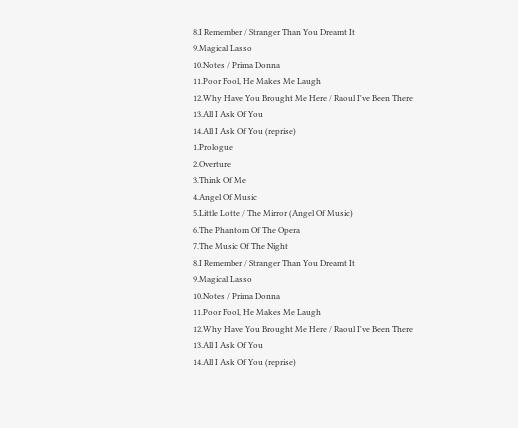8.I Remember / Stranger Than You Dreamt It
9.Magical Lasso
10.Notes / Prima Donna
11.Poor Fool, He Makes Me Laugh
12.Why Have You Brought Me Here / Raoul I've Been There
13.All I Ask Of You
14.All I Ask Of You (reprise)
1.Prologue
2.Overture
3.Think Of Me
4.Angel Of Music
5.Little Lotte / The Mirror (Angel Of Music)
6.The Phantom Of The Opera
7.The Music Of The Night
8.I Remember / Stranger Than You Dreamt It
9.Magical Lasso
10.Notes / Prima Donna
11.Poor Fool, He Makes Me Laugh
12.Why Have You Brought Me Here / Raoul I've Been There
13.All I Ask Of You
14.All I Ask Of You (reprise)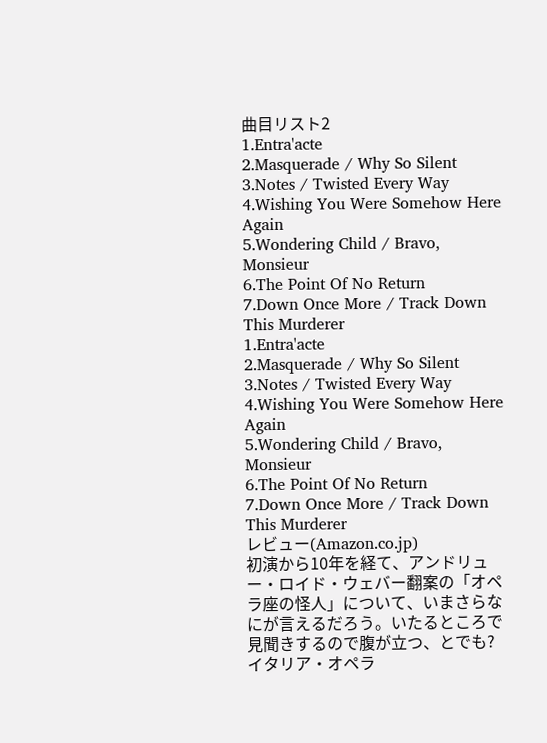曲目リスト2
1.Entra'acte
2.Masquerade / Why So Silent
3.Notes / Twisted Every Way
4.Wishing You Were Somehow Here Again
5.Wondering Child / Bravo, Monsieur
6.The Point Of No Return
7.Down Once More / Track Down This Murderer
1.Entra'acte
2.Masquerade / Why So Silent
3.Notes / Twisted Every Way
4.Wishing You Were Somehow Here Again
5.Wondering Child / Bravo, Monsieur
6.The Point Of No Return
7.Down Once More / Track Down This Murderer
レビュー(Amazon.co.jp)
初演から10年を経て、アンドリュー・ロイド・ウェバー翻案の「オペラ座の怪人」について、いまさらなにが言えるだろう。いたるところで見聞きするので腹が立つ、とでも? イタリア・オペラ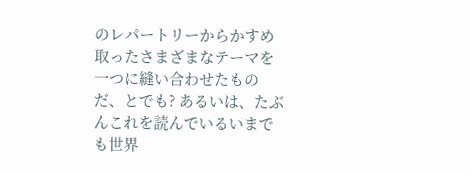のレパートリーからかすめ取ったさまざまなテーマを一つに縫い合わせたものだ、とでも? あるいは、たぶんこれを読んでいるいまでも世界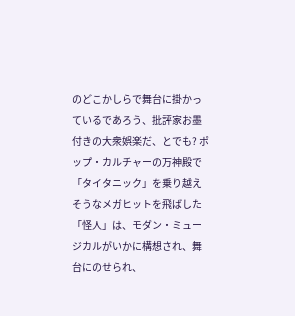のどこかしらで舞台に掛かっているであろう、批評家お墨付きの大衆娯楽だ、とでも? ポップ・カルチャーの万神殿で「タイタニック」を乗り越えそうなメガヒットを飛ばした「怪人」は、モダン・ミュージカルがいかに構想され、舞台にのせられ、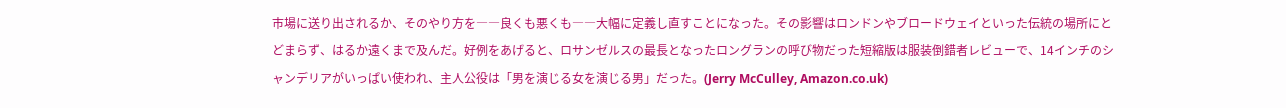市場に送り出されるか、そのやり方を――良くも悪くも――大幅に定義し直すことになった。その影響はロンドンやブロードウェイといった伝統の場所にとどまらず、はるか遠くまで及んだ。好例をあげると、ロサンゼルスの最長となったロングランの呼び物だった短縮版は服装倒錯者レビューで、14インチのシャンデリアがいっぱい使われ、主人公役は「男を演じる女を演じる男」だった。(Jerry McCulley, Amazon.co.uk)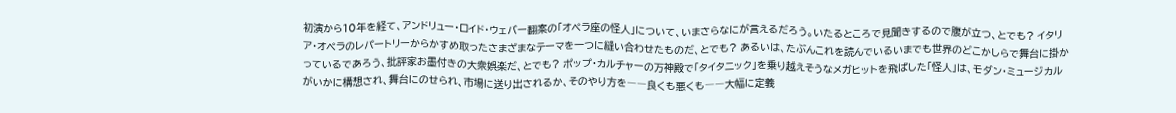初演から10年を経て、アンドリュー・ロイド・ウェバー翻案の「オペラ座の怪人」について、いまさらなにが言えるだろう。いたるところで見聞きするので腹が立つ、とでも? イタリア・オペラのレパートリーからかすめ取ったさまざまなテーマを一つに縫い合わせたものだ、とでも? あるいは、たぶんこれを読んでいるいまでも世界のどこかしらで舞台に掛かっているであろう、批評家お墨付きの大衆娯楽だ、とでも? ポップ・カルチャーの万神殿で「タイタニック」を乗り越えそうなメガヒットを飛ばした「怪人」は、モダン・ミュージカルがいかに構想され、舞台にのせられ、市場に送り出されるか、そのやり方を――良くも悪くも――大幅に定義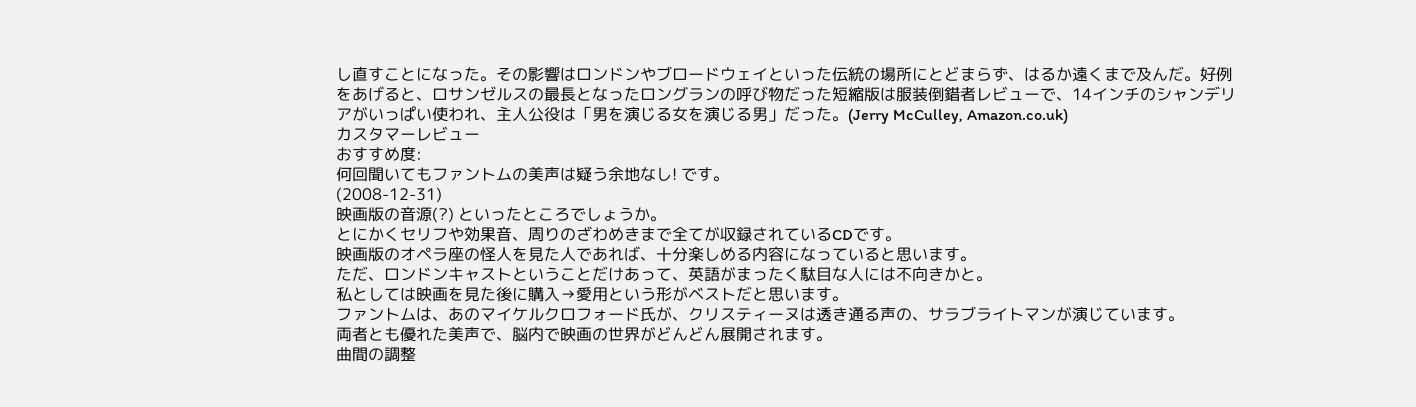し直すことになった。その影響はロンドンやブロードウェイといった伝統の場所にとどまらず、はるか遠くまで及んだ。好例をあげると、ロサンゼルスの最長となったロングランの呼び物だった短縮版は服装倒錯者レビューで、14インチのシャンデリアがいっぱい使われ、主人公役は「男を演じる女を演じる男」だった。(Jerry McCulley, Amazon.co.uk)
カスタマーレビュー
おすすめ度:
何回聞いてもファントムの美声は疑う余地なし! です。
(2008-12-31)
映画版の音源(?) といったところでしょうか。
とにかくセリフや効果音、周りのざわめきまで全てが収録されているCDです。
映画版のオペラ座の怪人を見た人であれば、十分楽しめる内容になっていると思います。
ただ、ロンドンキャストということだけあって、英語がまったく駄目な人には不向きかと。
私としては映画を見た後に購入→愛用という形がベストだと思います。
ファントムは、あのマイケルクロフォード氏が、クリスティーヌは透き通る声の、サラブライトマンが演じています。
両者とも優れた美声で、脳内で映画の世界がどんどん展開されます。
曲間の調整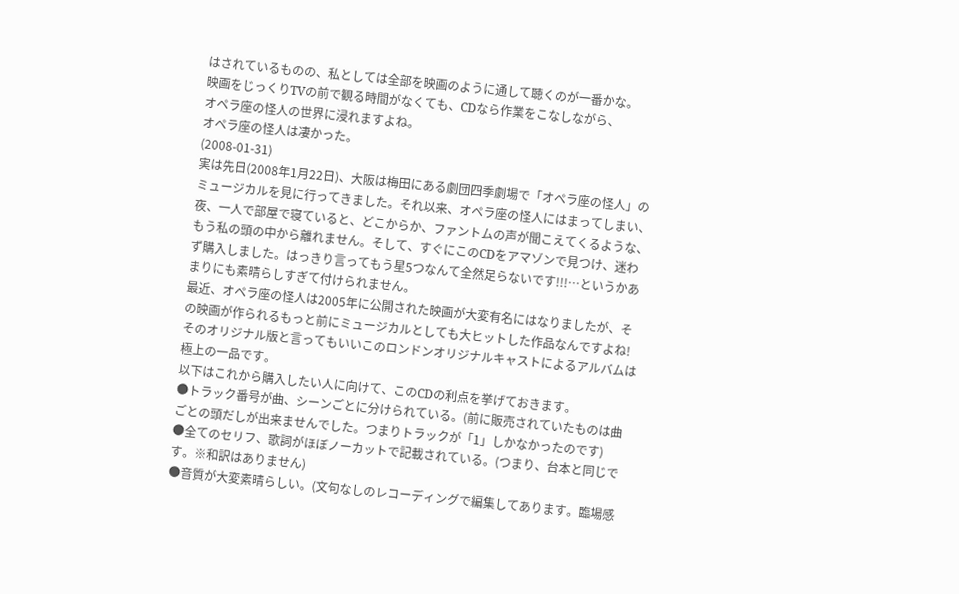はされているものの、私としては全部を映画のように通して聴くのが一番かな。
映画をじっくりTVの前で観る時間がなくても、CDなら作業をこなしながら、
オペラ座の怪人の世界に浸れますよね。
オペラ座の怪人は凄かった。
(2008-01-31)
実は先日(2008年1月22日)、大阪は梅田にある劇団四季劇場で「オペラ座の怪人」のミュージカルを見に行ってきました。それ以来、オペラ座の怪人にはまってしまい、夜、一人で部屋で寝ていると、どこからか、ファントムの声が聞こえてくるような、もう私の頭の中から離れません。そして、すぐにこのCDをアマゾンで見つけ、迷わず購入しました。はっきり言ってもう星5つなんて全然足らないです!!!…というかあまりにも素晴らしすぎて付けられません。
最近、オペラ座の怪人は2005年に公開された映画が大変有名にはなりましたが、その映画が作られるもっと前にミュージカルとしても大ヒットした作品なんですよね!そのオリジナル版と言ってもいいこのロンドンオリジナルキャストによるアルバムは極上の一品です。
以下はこれから購入したい人に向けて、このCDの利点を挙げておきます。
●トラック番号が曲、シーンごとに分けられている。(前に販売されていたものは曲ごとの頭だしが出来ませんでした。つまりトラックが「1」しかなかったのです)
●全てのセリフ、歌詞がほぼノーカットで記載されている。(つまり、台本と同じです。※和訳はありません)
●音質が大変素晴らしい。(文句なしのレコーディングで編集してあります。臨場感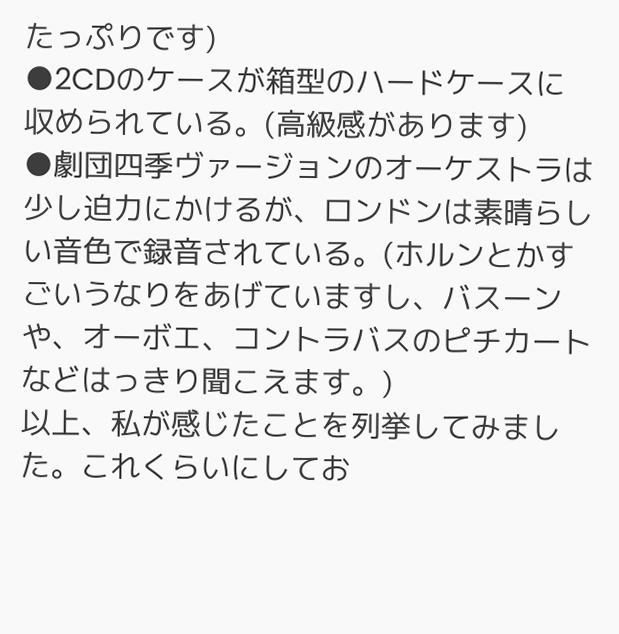たっぷりです)
●2CDのケースが箱型のハードケースに収められている。(高級感があります)
●劇団四季ヴァージョンのオーケストラは少し迫力にかけるが、ロンドンは素晴らしい音色で録音されている。(ホルンとかすごいうなりをあげていますし、バスーンや、オーボエ、コントラバスのピチカートなどはっきり聞こえます。)
以上、私が感じたことを列挙してみました。これくらいにしてお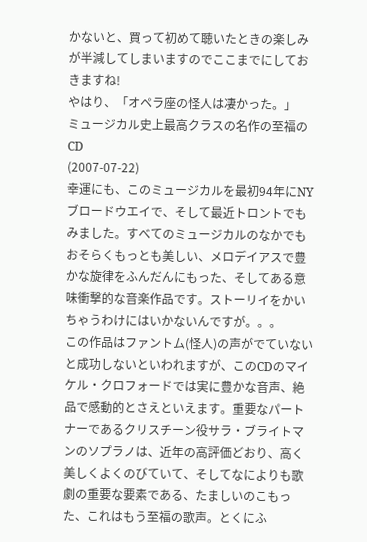かないと、買って初めて聴いたときの楽しみが半減してしまいますのでここまでにしておきますね!
やはり、「オペラ座の怪人は凄かった。」
ミュージカル史上最高クラスの名作の至福のCD
(2007-07-22)
幸運にも、このミュージカルを最初94年にNYブロードウエイで、そして最近トロントでもみました。すべてのミュージカルのなかでもおそらくもっとも美しい、メロデイアスで豊かな旋律をふんだんにもった、そしてある意味衝撃的な音楽作品です。ストーリイをかいちゃうわけにはいかないんですが。。。
この作品はファントム(怪人)の声がでていないと成功しないといわれますが、このCDのマイケル・クロフォードでは実に豊かな音声、絶品で感動的とさえといえます。重要なパートナーであるクリスチーン役サラ・ブライトマンのソプラノは、近年の高評価どおり、高く美しくよくのびていて、そしてなによりも歌劇の重要な要素である、たましいのこもった、これはもう至福の歌声。とくにふ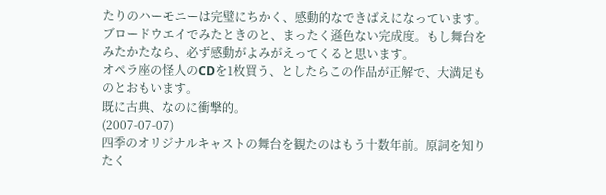たりのハーモニーは完璧にちかく、感動的なできばえになっています。ブロードウエイでみたときのと、まったく遜色ない完成度。もし舞台をみたかたなら、必ず感動がよみがえってくると思います。
オペラ座の怪人のCDを1枚買う、としたらこの作品が正解で、大満足ものとおもいます。
既に古典、なのに衝撃的。
(2007-07-07)
四季のオリジナルキャストの舞台を観たのはもう十数年前。原詞を知りたく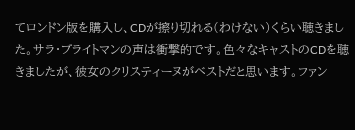てロンドン版を購入し、CDが擦り切れる(わけない)くらい聴きました。サラ・ブライトマンの声は衝撃的です。色々なキャストのCDを聴きましたが、彼女のクリスティーヌがベストだと思います。ファン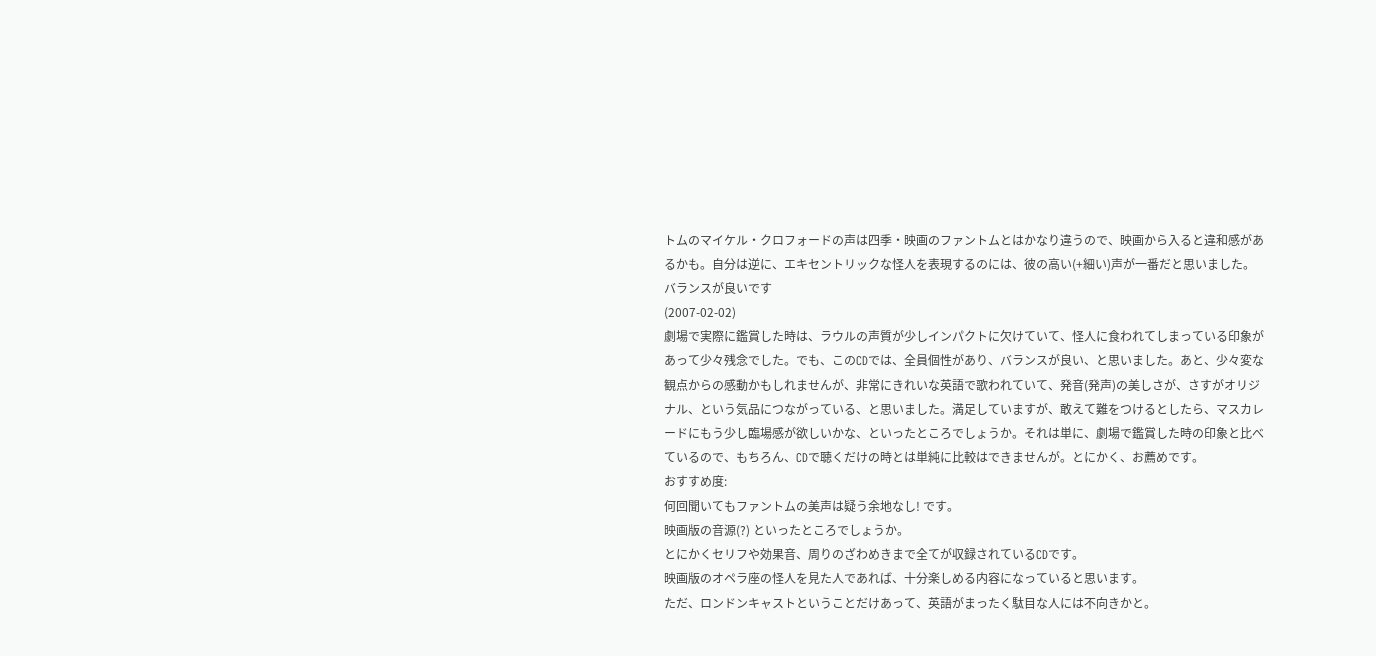トムのマイケル・クロフォードの声は四季・映画のファントムとはかなり違うので、映画から入ると違和感があるかも。自分は逆に、エキセントリックな怪人を表現するのには、彼の高い(+細い)声が一番だと思いました。
バランスが良いです
(2007-02-02)
劇場で実際に鑑賞した時は、ラウルの声質が少しインパクトに欠けていて、怪人に食われてしまっている印象があって少々残念でした。でも、このCDでは、全員個性があり、バランスが良い、と思いました。あと、少々変な観点からの感動かもしれませんが、非常にきれいな英語で歌われていて、発音(発声)の美しさが、さすがオリジナル、という気品につながっている、と思いました。満足していますが、敢えて難をつけるとしたら、マスカレードにもう少し臨場感が欲しいかな、といったところでしょうか。それは単に、劇場で鑑賞した時の印象と比べているので、もちろん、CDで聴くだけの時とは単純に比較はできませんが。とにかく、お薦めです。
おすすめ度:
何回聞いてもファントムの美声は疑う余地なし! です。
映画版の音源(?) といったところでしょうか。
とにかくセリフや効果音、周りのざわめきまで全てが収録されているCDです。
映画版のオペラ座の怪人を見た人であれば、十分楽しめる内容になっていると思います。
ただ、ロンドンキャストということだけあって、英語がまったく駄目な人には不向きかと。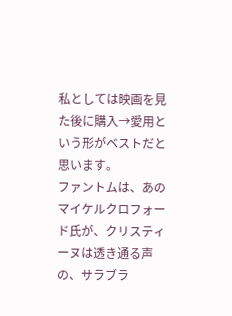私としては映画を見た後に購入→愛用という形がベストだと思います。
ファントムは、あのマイケルクロフォード氏が、クリスティーヌは透き通る声の、サラブラ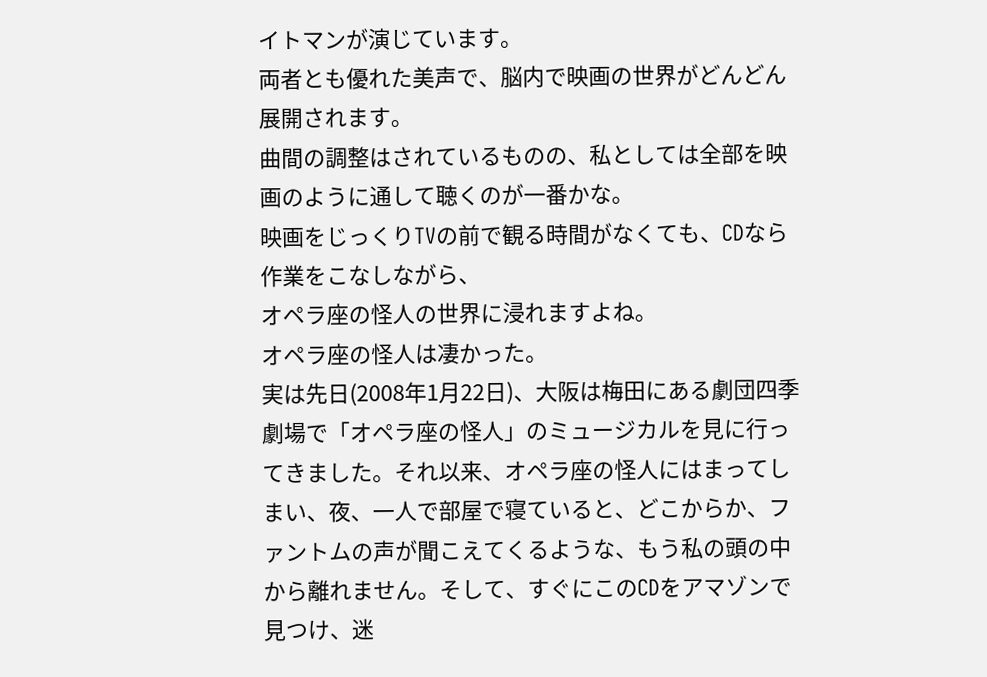イトマンが演じています。
両者とも優れた美声で、脳内で映画の世界がどんどん展開されます。
曲間の調整はされているものの、私としては全部を映画のように通して聴くのが一番かな。
映画をじっくりTVの前で観る時間がなくても、CDなら作業をこなしながら、
オペラ座の怪人の世界に浸れますよね。
オペラ座の怪人は凄かった。
実は先日(2008年1月22日)、大阪は梅田にある劇団四季劇場で「オペラ座の怪人」のミュージカルを見に行ってきました。それ以来、オペラ座の怪人にはまってしまい、夜、一人で部屋で寝ていると、どこからか、ファントムの声が聞こえてくるような、もう私の頭の中から離れません。そして、すぐにこのCDをアマゾンで見つけ、迷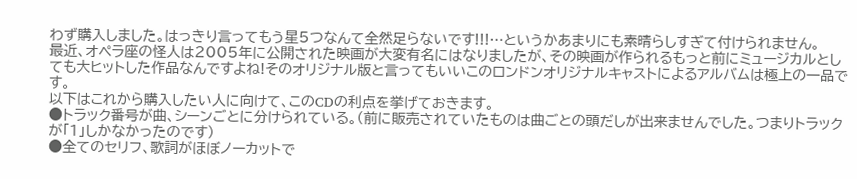わず購入しました。はっきり言ってもう星5つなんて全然足らないです!!!…というかあまりにも素晴らしすぎて付けられません。
最近、オペラ座の怪人は2005年に公開された映画が大変有名にはなりましたが、その映画が作られるもっと前にミュージカルとしても大ヒットした作品なんですよね!そのオリジナル版と言ってもいいこのロンドンオリジナルキャストによるアルバムは極上の一品です。
以下はこれから購入したい人に向けて、このCDの利点を挙げておきます。
●トラック番号が曲、シーンごとに分けられている。(前に販売されていたものは曲ごとの頭だしが出来ませんでした。つまりトラックが「1」しかなかったのです)
●全てのセリフ、歌詞がほぼノーカットで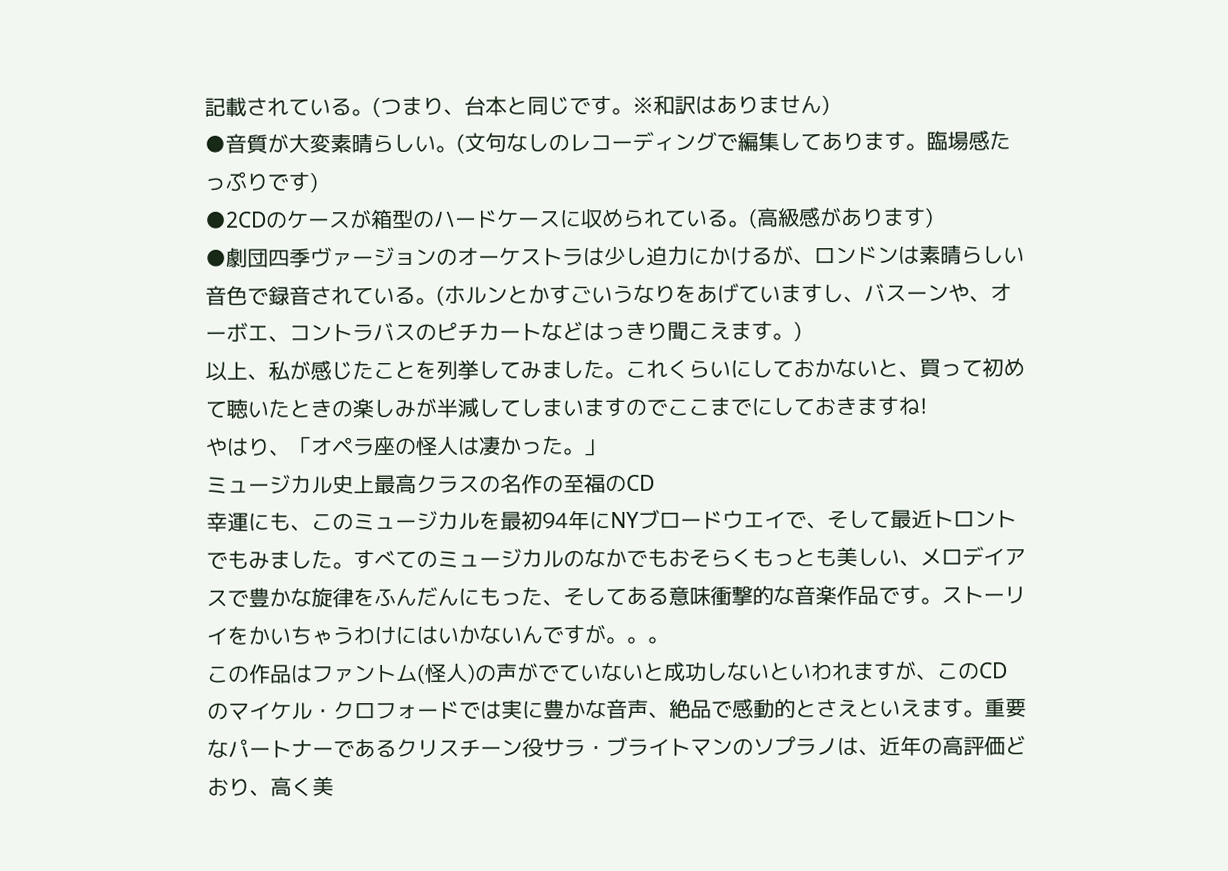記載されている。(つまり、台本と同じです。※和訳はありません)
●音質が大変素晴らしい。(文句なしのレコーディングで編集してあります。臨場感たっぷりです)
●2CDのケースが箱型のハードケースに収められている。(高級感があります)
●劇団四季ヴァージョンのオーケストラは少し迫力にかけるが、ロンドンは素晴らしい音色で録音されている。(ホルンとかすごいうなりをあげていますし、バスーンや、オーボエ、コントラバスのピチカートなどはっきり聞こえます。)
以上、私が感じたことを列挙してみました。これくらいにしておかないと、買って初めて聴いたときの楽しみが半減してしまいますのでここまでにしておきますね!
やはり、「オペラ座の怪人は凄かった。」
ミュージカル史上最高クラスの名作の至福のCD
幸運にも、このミュージカルを最初94年にNYブロードウエイで、そして最近トロントでもみました。すべてのミュージカルのなかでもおそらくもっとも美しい、メロデイアスで豊かな旋律をふんだんにもった、そしてある意味衝撃的な音楽作品です。ストーリイをかいちゃうわけにはいかないんですが。。。
この作品はファントム(怪人)の声がでていないと成功しないといわれますが、このCDのマイケル・クロフォードでは実に豊かな音声、絶品で感動的とさえといえます。重要なパートナーであるクリスチーン役サラ・ブライトマンのソプラノは、近年の高評価どおり、高く美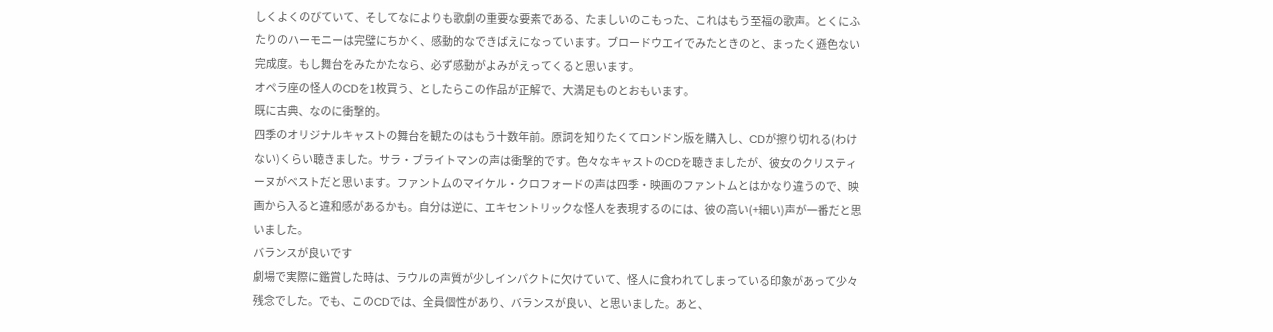しくよくのびていて、そしてなによりも歌劇の重要な要素である、たましいのこもった、これはもう至福の歌声。とくにふたりのハーモニーは完璧にちかく、感動的なできばえになっています。ブロードウエイでみたときのと、まったく遜色ない完成度。もし舞台をみたかたなら、必ず感動がよみがえってくると思います。
オペラ座の怪人のCDを1枚買う、としたらこの作品が正解で、大満足ものとおもいます。
既に古典、なのに衝撃的。
四季のオリジナルキャストの舞台を観たのはもう十数年前。原詞を知りたくてロンドン版を購入し、CDが擦り切れる(わけない)くらい聴きました。サラ・ブライトマンの声は衝撃的です。色々なキャストのCDを聴きましたが、彼女のクリスティーヌがベストだと思います。ファントムのマイケル・クロフォードの声は四季・映画のファントムとはかなり違うので、映画から入ると違和感があるかも。自分は逆に、エキセントリックな怪人を表現するのには、彼の高い(+細い)声が一番だと思いました。
バランスが良いです
劇場で実際に鑑賞した時は、ラウルの声質が少しインパクトに欠けていて、怪人に食われてしまっている印象があって少々残念でした。でも、このCDでは、全員個性があり、バランスが良い、と思いました。あと、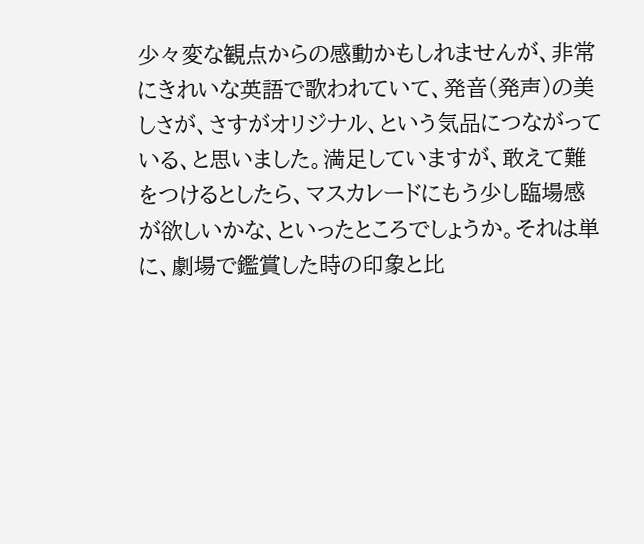少々変な観点からの感動かもしれませんが、非常にきれいな英語で歌われていて、発音(発声)の美しさが、さすがオリジナル、という気品につながっている、と思いました。満足していますが、敢えて難をつけるとしたら、マスカレードにもう少し臨場感が欲しいかな、といったところでしょうか。それは単に、劇場で鑑賞した時の印象と比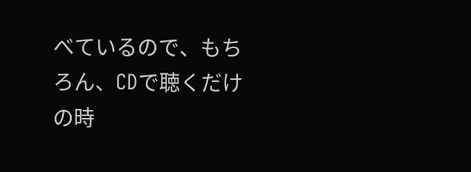べているので、もちろん、CDで聴くだけの時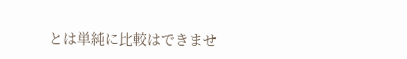とは単純に比較はできませ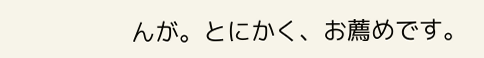んが。とにかく、お薦めです。